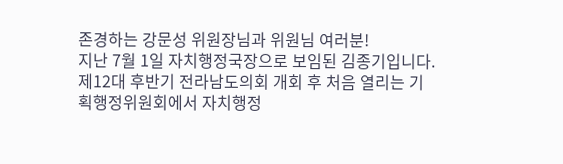존경하는 강문성 위원장님과 위원님 여러분!
지난 7월 1일 자치행정국장으로 보임된 김종기입니다.
제12대 후반기 전라남도의회 개회 후 처음 열리는 기획행정위원회에서 자치행정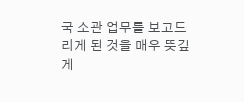국 소관 업무를 보고드리게 된 것을 매우 뜻깊게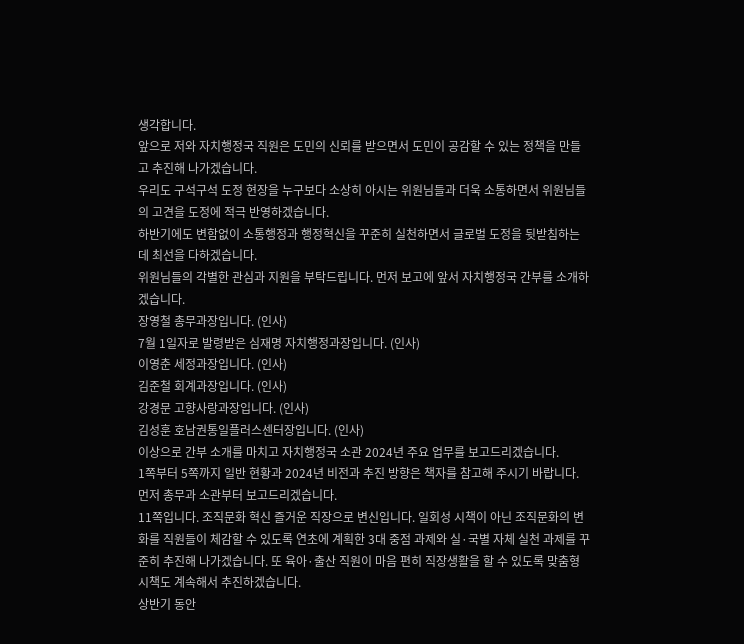생각합니다.
앞으로 저와 자치행정국 직원은 도민의 신뢰를 받으면서 도민이 공감할 수 있는 정책을 만들고 추진해 나가겠습니다.
우리도 구석구석 도정 현장을 누구보다 소상히 아시는 위원님들과 더욱 소통하면서 위원님들의 고견을 도정에 적극 반영하겠습니다.
하반기에도 변함없이 소통행정과 행정혁신을 꾸준히 실천하면서 글로벌 도정을 뒷받침하는 데 최선을 다하겠습니다.
위원님들의 각별한 관심과 지원을 부탁드립니다. 먼저 보고에 앞서 자치행정국 간부를 소개하겠습니다.
장영철 총무과장입니다. (인사)
7월 1일자로 발령받은 심재명 자치행정과장입니다. (인사)
이영춘 세정과장입니다. (인사)
김준철 회계과장입니다. (인사)
강경문 고향사랑과장입니다. (인사)
김성훈 호남권통일플러스센터장입니다. (인사)
이상으로 간부 소개를 마치고 자치행정국 소관 2024년 주요 업무를 보고드리겠습니다.
1쪽부터 5쪽까지 일반 현황과 2024년 비전과 추진 방향은 책자를 참고해 주시기 바랍니다.
먼저 총무과 소관부터 보고드리겠습니다.
11쪽입니다. 조직문화 혁신 즐거운 직장으로 변신입니다. 일회성 시책이 아닌 조직문화의 변화를 직원들이 체감할 수 있도록 연초에 계획한 3대 중점 과제와 실·국별 자체 실천 과제를 꾸준히 추진해 나가겠습니다. 또 육아·출산 직원이 마음 편히 직장생활을 할 수 있도록 맞춤형 시책도 계속해서 추진하겠습니다.
상반기 동안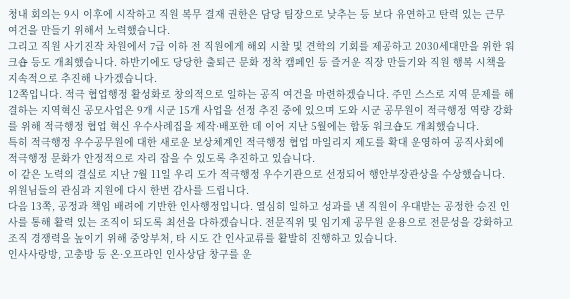청내 회의는 9시 이후에 시작하고 직원 복무 결재 권한은 담당 팀장으로 낮추는 등 보다 유연하고 탄력 있는 근무 여건을 만들기 위해서 노력했습니다.
그리고 직원 사기진작 차원에서 7급 이하 전 직원에게 해외 시찰 및 견학의 기회를 제공하고 2030세대만을 위한 워크숍 등도 개최했습니다. 하반기에도 당당한 출퇴근 문화 정착 캠페인 등 즐거운 직장 만들기와 직원 행복 시책을 지속적으로 추진해 나가겠습니다.
12쪽입니다. 적극 협업행정 활성화로 창의적으로 일하는 공직 여건을 마련하겠습니다. 주민 스스로 지역 문제를 해결하는 지역혁신 공모사업은 9개 시군 15개 사업을 선정 추진 중에 있으며 도와 시군 공무원이 적극행정 역량 강화를 위해 적극행정 협업 혁신 우수사례집을 제작·배포한 데 이어 지난 5월에는 합동 워크숍도 개최했습니다.
특히 적극행정 우수공무원에 대한 새로운 보상체계인 적극행정 협업 마일리지 제도를 확대 운영하여 공직사회에 적극행정 문화가 안정적으로 자리 잡을 수 있도록 추진하고 있습니다.
이 같은 노력의 결실로 지난 7월 11일 우리 도가 적극행정 우수기관으로 선정되어 행안부장관상을 수상했습니다.
위원님들의 관심과 지원에 다시 한번 감사를 드립니다.
다음 13쪽, 공정과 책임 배려에 기반한 인사행정입니다. 열심히 일하고 성과를 낸 직원이 우대받는 공정한 승진 인사를 통해 활력 있는 조직이 되도록 최선을 다하겠습니다. 전문직위 및 임기제 공무원 운용으로 전문성을 강화하고 조직 경쟁력을 높이기 위해 중앙부처, 타 시도 간 인사교류를 활발히 진행하고 있습니다.
인사사랑방, 고충방 등 온·오프라인 인사상담 창구를 운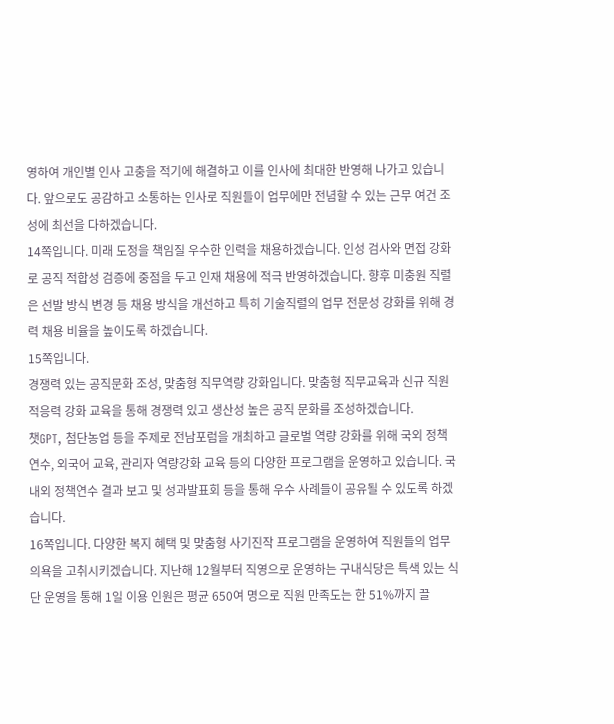영하여 개인별 인사 고충을 적기에 해결하고 이를 인사에 최대한 반영해 나가고 있습니다. 앞으로도 공감하고 소통하는 인사로 직원들이 업무에만 전념할 수 있는 근무 여건 조성에 최선을 다하겠습니다.
14쪽입니다. 미래 도정을 책임질 우수한 인력을 채용하겠습니다. 인성 검사와 면접 강화로 공직 적합성 검증에 중점을 두고 인재 채용에 적극 반영하겠습니다. 향후 미충원 직렬은 선발 방식 변경 등 채용 방식을 개선하고 특히 기술직렬의 업무 전문성 강화를 위해 경력 채용 비율을 높이도록 하겠습니다.
15쪽입니다.
경쟁력 있는 공직문화 조성, 맞춤형 직무역량 강화입니다. 맞춤형 직무교육과 신규 직원 적응력 강화 교육을 통해 경쟁력 있고 생산성 높은 공직 문화를 조성하겠습니다.
챗GPT, 첨단농업 등을 주제로 전남포럼을 개최하고 글로벌 역량 강화를 위해 국외 정책 연수, 외국어 교육, 관리자 역량강화 교육 등의 다양한 프로그램을 운영하고 있습니다. 국내외 정책연수 결과 보고 및 성과발표회 등을 통해 우수 사례들이 공유될 수 있도록 하겠습니다.
16쪽입니다. 다양한 복지 혜택 및 맞춤형 사기진작 프로그램을 운영하여 직원들의 업무 의욕을 고취시키겠습니다. 지난해 12월부터 직영으로 운영하는 구내식당은 특색 있는 식단 운영을 통해 1일 이용 인원은 평균 650여 명으로 직원 만족도는 한 51%까지 끌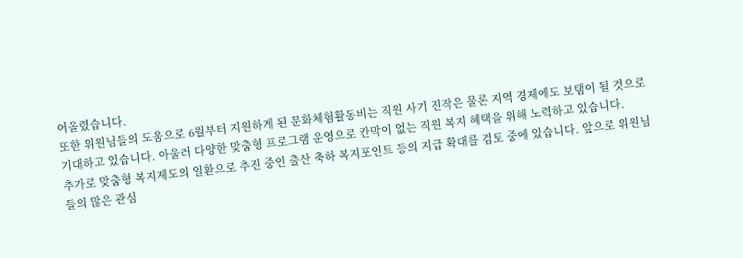어올렸습니다.
또한 위원님들의 도움으로 6월부터 지원하게 된 문화체험활동비는 직원 사기 진작은 물론 지역 경제에도 보탬이 될 것으로 기대하고 있습니다. 아울러 다양한 맞춤형 프로그램 운영으로 칸막이 없는 직원 복지 혜택을 위해 노력하고 있습니다.
추가로 맞춤형 복지제도의 일환으로 추진 중인 출산 축하 복지포인트 등의 지급 확대를 검토 중에 있습니다. 앞으로 위원님들의 많은 관심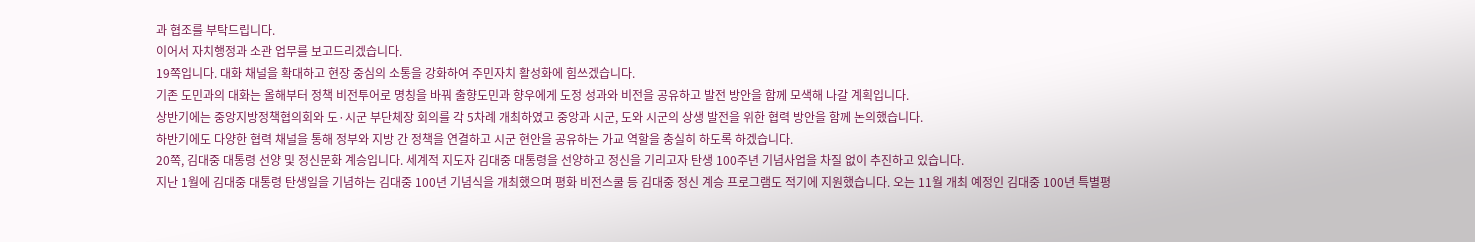과 협조를 부탁드립니다.
이어서 자치행정과 소관 업무를 보고드리겠습니다.
19쪽입니다. 대화 채널을 확대하고 현장 중심의 소통을 강화하여 주민자치 활성화에 힘쓰겠습니다.
기존 도민과의 대화는 올해부터 정책 비전투어로 명칭을 바꿔 출향도민과 향우에게 도정 성과와 비전을 공유하고 발전 방안을 함께 모색해 나갈 계획입니다.
상반기에는 중앙지방정책협의회와 도·시군 부단체장 회의를 각 5차례 개최하였고 중앙과 시군, 도와 시군의 상생 발전을 위한 협력 방안을 함께 논의했습니다.
하반기에도 다양한 협력 채널을 통해 정부와 지방 간 정책을 연결하고 시군 현안을 공유하는 가교 역할을 충실히 하도록 하겠습니다.
20쪽, 김대중 대통령 선양 및 정신문화 계승입니다. 세계적 지도자 김대중 대통령을 선양하고 정신을 기리고자 탄생 100주년 기념사업을 차질 없이 추진하고 있습니다.
지난 1월에 김대중 대통령 탄생일을 기념하는 김대중 100년 기념식을 개최했으며 평화 비전스쿨 등 김대중 정신 계승 프로그램도 적기에 지원했습니다. 오는 11월 개최 예정인 김대중 100년 특별평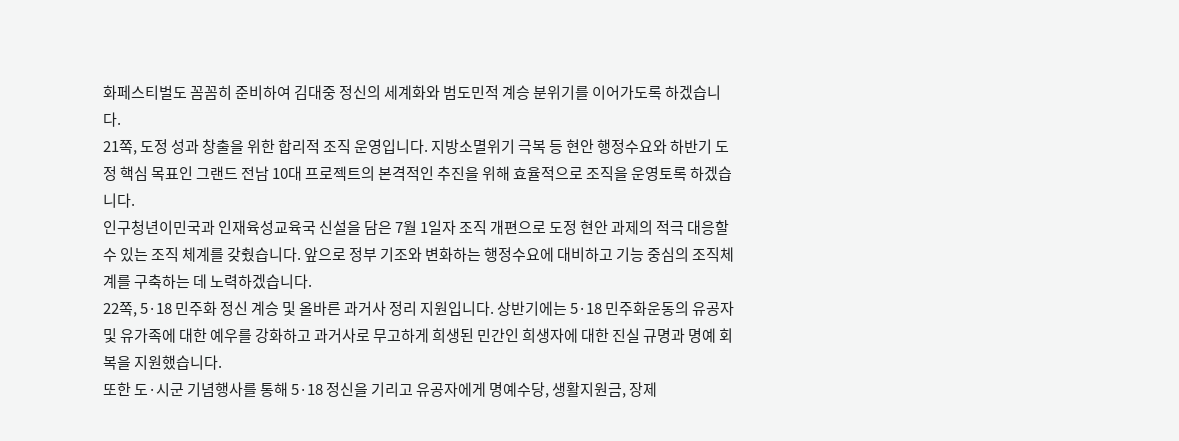화페스티벌도 꼼꼼히 준비하여 김대중 정신의 세계화와 범도민적 계승 분위기를 이어가도록 하겠습니다.
21쪽, 도정 성과 창출을 위한 합리적 조직 운영입니다. 지방소멸위기 극복 등 현안 행정수요와 하반기 도정 핵심 목표인 그랜드 전남 10대 프로젝트의 본격적인 추진을 위해 효율적으로 조직을 운영토록 하겠습니다.
인구청년이민국과 인재육성교육국 신설을 담은 7월 1일자 조직 개편으로 도정 현안 과제의 적극 대응할 수 있는 조직 체계를 갖췄습니다. 앞으로 정부 기조와 변화하는 행정수요에 대비하고 기능 중심의 조직체계를 구축하는 데 노력하겠습니다.
22쪽, 5·18 민주화 정신 계승 및 올바른 과거사 정리 지원입니다. 상반기에는 5·18 민주화운동의 유공자 및 유가족에 대한 예우를 강화하고 과거사로 무고하게 희생된 민간인 희생자에 대한 진실 규명과 명예 회복을 지원했습니다.
또한 도·시군 기념행사를 통해 5·18 정신을 기리고 유공자에게 명예수당, 생활지원금, 장제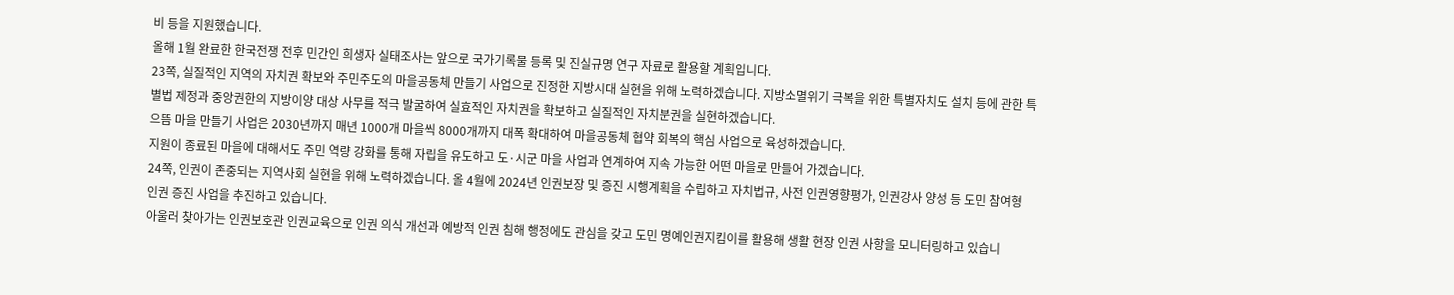비 등을 지원했습니다.
올해 1월 완료한 한국전쟁 전후 민간인 희생자 실태조사는 앞으로 국가기록물 등록 및 진실규명 연구 자료로 활용할 계획입니다.
23쪽, 실질적인 지역의 자치권 확보와 주민주도의 마을공동체 만들기 사업으로 진정한 지방시대 실현을 위해 노력하겠습니다. 지방소멸위기 극복을 위한 특별자치도 설치 등에 관한 특별법 제정과 중앙권한의 지방이양 대상 사무를 적극 발굴하여 실효적인 자치권을 확보하고 실질적인 자치분권을 실현하겠습니다.
으뜸 마을 만들기 사업은 2030년까지 매년 1000개 마을씩 8000개까지 대폭 확대하여 마을공동체 협약 회복의 핵심 사업으로 육성하겠습니다.
지원이 종료된 마을에 대해서도 주민 역량 강화를 통해 자립을 유도하고 도·시군 마을 사업과 연계하여 지속 가능한 어떤 마을로 만들어 가겠습니다.
24쪽, 인권이 존중되는 지역사회 실현을 위해 노력하겠습니다. 올 4월에 2024년 인권보장 및 증진 시행계획을 수립하고 자치법규, 사전 인권영향평가, 인권강사 양성 등 도민 참여형 인권 증진 사업을 추진하고 있습니다.
아울러 찾아가는 인권보호관 인권교육으로 인권 의식 개선과 예방적 인권 침해 행정에도 관심을 갖고 도민 명예인권지킴이를 활용해 생활 현장 인권 사항을 모니터링하고 있습니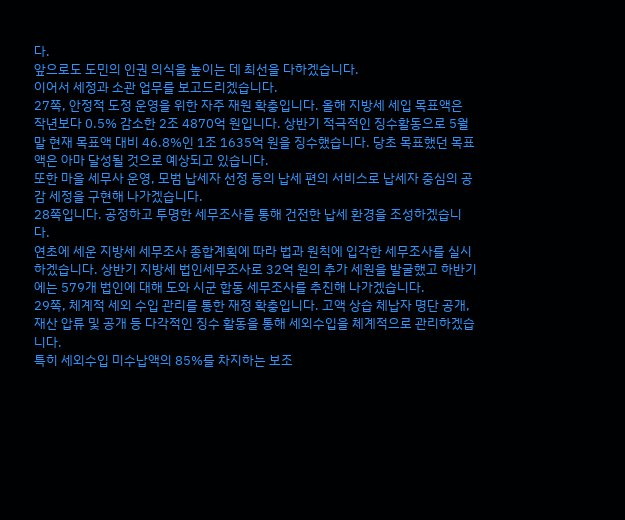다.
앞으로도 도민의 인권 의식을 높이는 데 최선을 다하겠습니다.
이어서 세정과 소관 업무를 보고드리겠습니다.
27쪽, 안정적 도정 운영을 위한 자주 재원 확충입니다. 올해 지방세 세입 목표액은 작년보다 0.5% 감소한 2조 4870억 원입니다. 상반기 적극적인 징수활동으로 5월 말 현재 목표액 대비 46.8%인 1조 1635억 원을 징수했습니다. 당초 목표했던 목표액은 아마 달성될 것으로 예상되고 있습니다.
또한 마을 세무사 운영, 모범 납세자 선정 등의 납세 편의 서비스로 납세자 중심의 공감 세정을 구현해 나가겠습니다.
28쪽입니다. 공정하고 투명한 세무조사를 통해 건전한 납세 환경을 조성하겠습니다.
연초에 세운 지방세 세무조사 종합계획에 따라 법과 원칙에 입각한 세무조사를 실시하겠습니다. 상반기 지방세 법인세무조사로 32억 원의 추가 세원을 발굴했고 하반기에는 579개 법인에 대해 도와 시군 합동 세무조사를 추진해 나가겠습니다.
29쪽, 체계적 세외 수입 관리를 통한 재정 확충입니다. 고액 상습 체납자 명단 공개, 재산 압류 및 공개 등 다각적인 징수 활동을 통해 세외수입을 체계적으로 관리하겠습니다.
특히 세외수입 미수납액의 85%를 차지하는 보조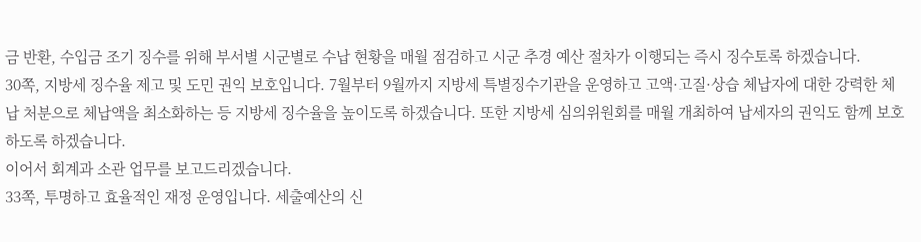금 반환, 수입금 조기 징수를 위해 부서별 시군별로 수납 현황을 매월 점검하고 시군 추경 예산 절차가 이행되는 즉시 징수토록 하겠습니다.
30쪽, 지방세 징수율 제고 및 도민 권익 보호입니다. 7월부터 9월까지 지방세 특별징수기관을 운영하고 고액·고질·상습 체납자에 대한 강력한 체납 처분으로 체납액을 최소화하는 등 지방세 징수율을 높이도록 하겠습니다. 또한 지방세 심의위원회를 매월 개최하여 납세자의 권익도 함께 보호하도록 하겠습니다.
이어서 회계과 소관 업무를 보고드리겠습니다.
33쪽, 투명하고 효율적인 재정 운영입니다. 세출예산의 신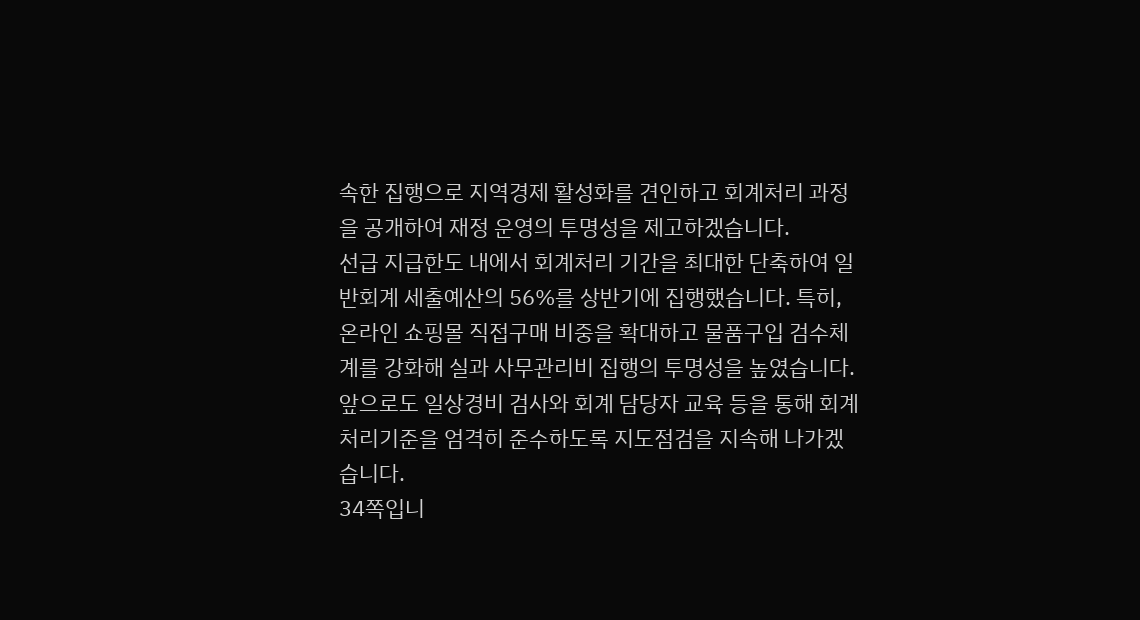속한 집행으로 지역경제 활성화를 견인하고 회계처리 과정을 공개하여 재정 운영의 투명성을 제고하겠습니다.
선급 지급한도 내에서 회계처리 기간을 최대한 단축하여 일반회계 세출예산의 56%를 상반기에 집행했습니다. 특히, 온라인 쇼핑몰 직접구매 비중을 확대하고 물품구입 검수체계를 강화해 실과 사무관리비 집행의 투명성을 높였습니다. 앞으로도 일상경비 검사와 회계 담당자 교육 등을 통해 회계처리기준을 엄격히 준수하도록 지도점검을 지속해 나가겠습니다.
34쪽입니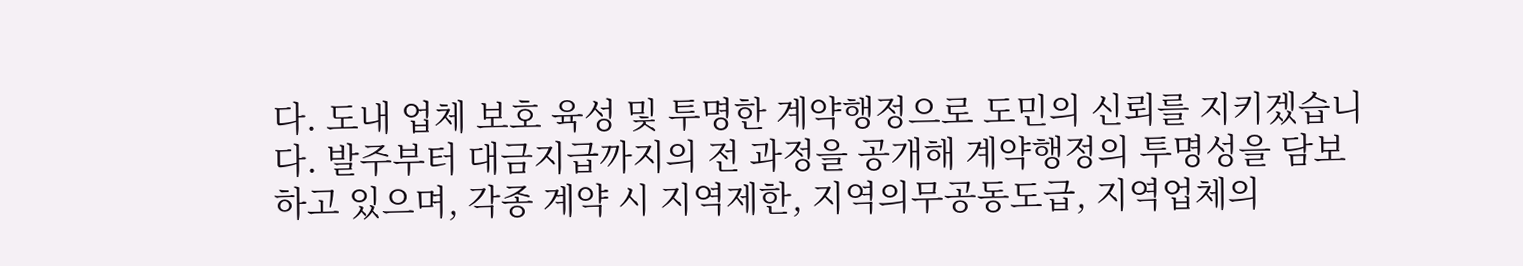다. 도내 업체 보호 육성 및 투명한 계약행정으로 도민의 신뢰를 지키겠습니다. 발주부터 대금지급까지의 전 과정을 공개해 계약행정의 투명성을 담보하고 있으며, 각종 계약 시 지역제한, 지역의무공동도급, 지역업체의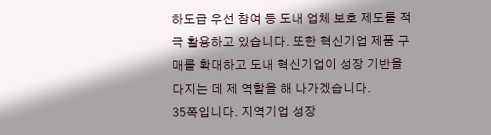하도급 우선 참여 등 도내 업체 보호 제도를 적극 활용하고 있습니다. 또한 혁신기업 제품 구매를 확대하고 도내 혁신기업이 성장 기반을 다지는 데 제 역할을 해 나가겠습니다.
35쪽입니다. 지역기업 성장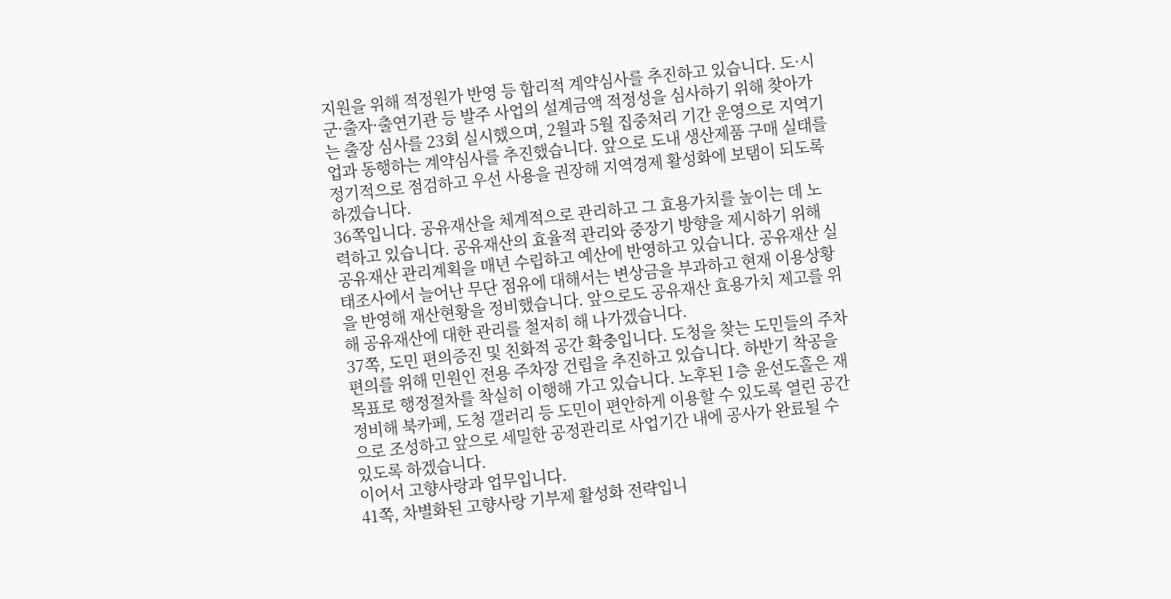지원을 위해 적정원가 반영 등 합리적 계약심사를 추진하고 있습니다. 도·시군·출자·출연기관 등 발주 사업의 설계금액 적정성을 심사하기 위해 찾아가는 출장 심사를 23회 실시했으며, 2월과 5월 집중처리 기간 운영으로 지역기업과 동행하는 계약심사를 추진했습니다. 앞으로 도내 생산제품 구매 실태를 정기적으로 점검하고 우선 사용을 권장해 지역경제 활성화에 보탬이 되도록 하겠습니다.
36쪽입니다. 공유재산을 체계적으로 관리하고 그 효용가치를 높이는 데 노력하고 있습니다. 공유재산의 효율적 관리와 중장기 방향을 제시하기 위해 공유재산 관리계획을 매년 수립하고 예산에 반영하고 있습니다. 공유재산 실태조사에서 늘어난 무단 점유에 대해서는 변상금을 부과하고 현재 이용상황을 반영해 재산현황을 정비했습니다. 앞으로도 공유재산 효용가치 제고를 위해 공유재산에 대한 관리를 철저히 해 나가겠습니다.
37쪽, 도민 편의증진 및 친화적 공간 확충입니다. 도청을 찾는 도민들의 주차 편의를 위해 민원인 전용 주차장 건립을 추진하고 있습니다. 하반기 착공을 목표로 행정절차를 착실히 이행해 가고 있습니다. 노후된 1층 윤선도홀은 재정비해 북카페, 도청 갤러리 등 도민이 편안하게 이용할 수 있도록 열린 공간으로 조성하고 앞으로 세밀한 공정관리로 사업기간 내에 공사가 완료될 수 있도록 하겠습니다.
이어서 고향사랑과 업무입니다.
41쪽, 차별화된 고향사랑 기부제 활성화 전략입니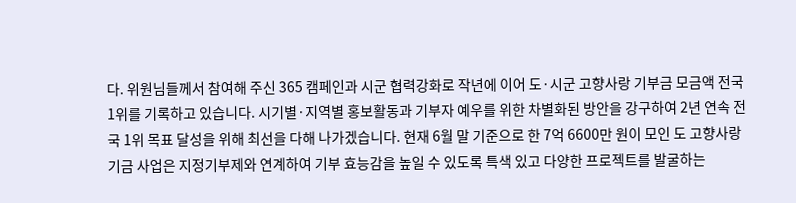다. 위원님들께서 참여해 주신 365 캠페인과 시군 협력강화로 작년에 이어 도·시군 고향사랑 기부금 모금액 전국 1위를 기록하고 있습니다. 시기별·지역별 홍보활동과 기부자 예우를 위한 차별화된 방안을 강구하여 2년 연속 전국 1위 목표 달성을 위해 최선을 다해 나가겠습니다. 현재 6월 말 기준으로 한 7억 6600만 원이 모인 도 고향사랑기금 사업은 지정기부제와 연계하여 기부 효능감을 높일 수 있도록 특색 있고 다양한 프로젝트를 발굴하는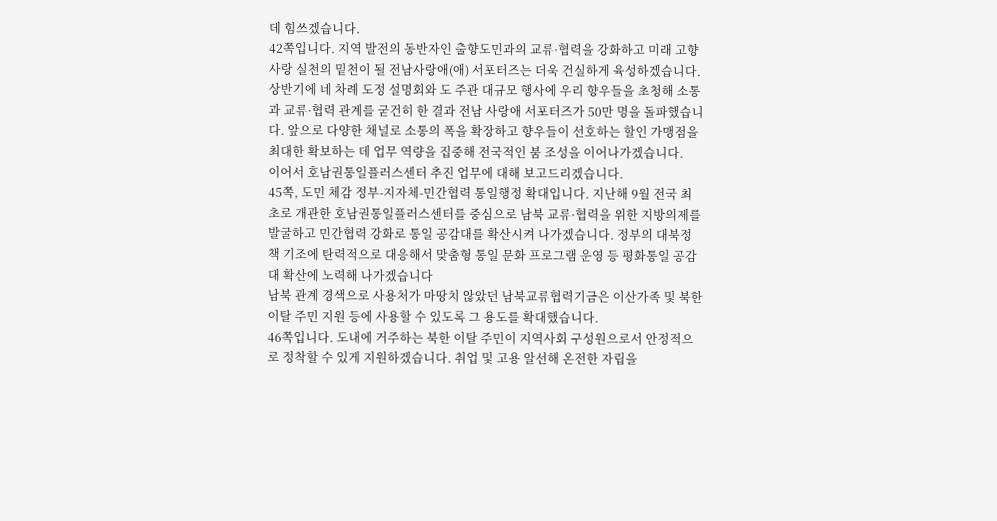데 힘쓰겠습니다.
42쪽입니다. 지역 발전의 동반자인 출향도민과의 교류·협력을 강화하고 미래 고향사랑 실천의 밑천이 될 전남사랑애(애) 서포터즈는 더욱 건실하게 육성하겠습니다. 상반기에 네 차례 도정 설명회와 도 주관 대규모 행사에 우리 향우들을 초청해 소통과 교류·협력 관계를 굳건히 한 결과 전남 사랑애 서포터즈가 50만 명을 돌파했습니다. 앞으로 다양한 채널로 소통의 폭을 확장하고 향우들이 선호하는 할인 가맹점을 최대한 확보하는 데 업무 역량을 집중해 전국적인 붐 조성을 이어나가겠습니다.
이어서 호남권통일플러스센터 추진 업무에 대해 보고드리겠습니다.
45쪽, 도민 체감 정부-지자체-민간협력 통일행정 확대입니다. 지난해 9월 전국 최초로 개관한 호남권통일플러스센터를 중심으로 남북 교류·협력을 위한 지방의제를 발굴하고 민간협력 강화로 통일 공감대를 확산시켜 나가겠습니다. 정부의 대북정책 기조에 탄력적으로 대응해서 맞춤형 통일 문화 프로그램 운영 등 평화통일 공감대 확산에 노력해 나가겠습니다
남북 관계 경색으로 사용처가 마땅치 않았던 남북교류협력기금은 이산가족 및 북한 이탈 주민 지원 등에 사용할 수 있도록 그 용도를 확대했습니다.
46쪽입니다. 도내에 거주하는 북한 이탈 주민이 지역사회 구성원으로서 안정적으로 정착할 수 있게 지원하겠습니다. 취업 및 고용 알선해 온전한 자립을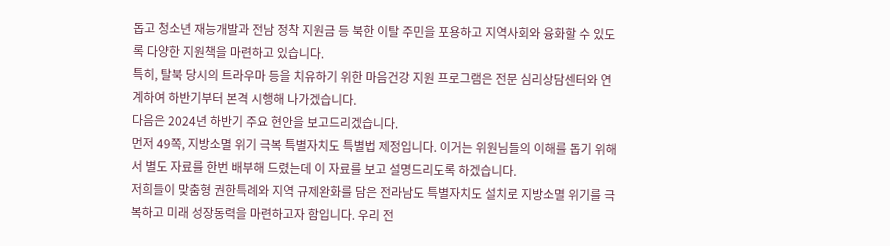돕고 청소년 재능개발과 전남 정착 지원금 등 북한 이탈 주민을 포용하고 지역사회와 융화할 수 있도록 다양한 지원책을 마련하고 있습니다.
특히, 탈북 당시의 트라우마 등을 치유하기 위한 마음건강 지원 프로그램은 전문 심리상담센터와 연계하여 하반기부터 본격 시행해 나가겠습니다.
다음은 2024년 하반기 주요 현안을 보고드리겠습니다.
먼저 49쪽, 지방소멸 위기 극복 특별자치도 특별법 제정입니다. 이거는 위원님들의 이해를 돕기 위해서 별도 자료를 한번 배부해 드렸는데 이 자료를 보고 설명드리도록 하겠습니다.
저희들이 맞춤형 권한특례와 지역 규제완화를 담은 전라남도 특별자치도 설치로 지방소멸 위기를 극복하고 미래 성장동력을 마련하고자 함입니다. 우리 전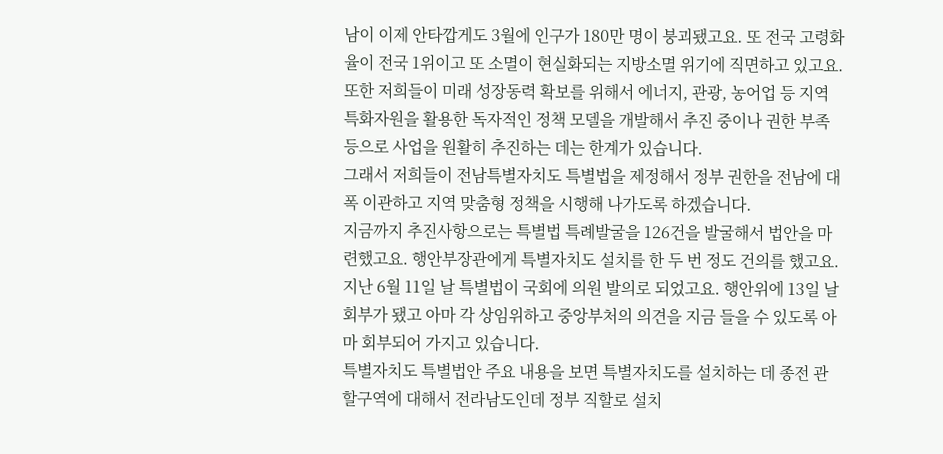남이 이제 안타깝게도 3월에 인구가 180만 명이 붕괴됐고요. 또 전국 고령화율이 전국 1위이고 또 소멸이 현실화되는 지방소멸 위기에 직면하고 있고요.
또한 저희들이 미래 성장동력 확보를 위해서 에너지, 관광, 농어업 등 지역 특화자원을 활용한 독자적인 정책 모델을 개발해서 추진 중이나 권한 부족 등으로 사업을 원활히 추진하는 데는 한계가 있습니다.
그래서 저희들이 전남특별자치도 특별법을 제정해서 정부 권한을 전남에 대폭 이관하고 지역 맞춤형 정책을 시행해 나가도록 하겠습니다.
지금까지 추진사항으로는 특별법 특례발굴을 126건을 발굴해서 법안을 마련했고요. 행안부장관에게 특별자치도 설치를 한 두 번 정도 건의를 했고요. 지난 6월 11일 날 특별법이 국회에 의원 발의로 되었고요. 행안위에 13일 날 회부가 됐고 아마 각 상임위하고 중앙부처의 의견을 지금 들을 수 있도록 아마 회부되어 가지고 있습니다.
특별자치도 특별법안 주요 내용을 보면 특별자치도를 설치하는 데 종전 관할구역에 대해서 전라남도인데 정부 직할로 설치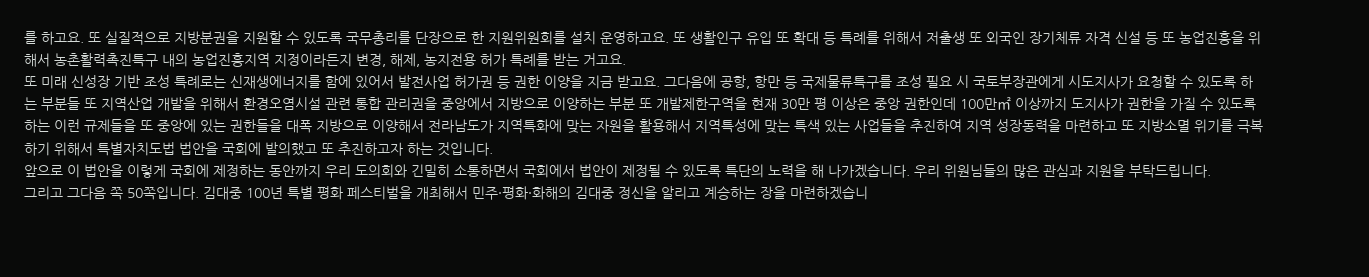를 하고요. 또 실질적으로 지방분권을 지원할 수 있도록 국무총리를 단장으로 한 지원위원회를 설치 운영하고요. 또 생활인구 유입 또 확대 등 특례를 위해서 저출생 또 외국인 장기체류 자격 신설 등 또 농업진흥을 위해서 농촌활력촉진특구 내의 농업진흥지역 지정이라든지 변경, 해제, 농지전용 허가 특례를 받는 거고요.
또 미래 신성장 기반 조성 특례로는 신재생에너지를 함에 있어서 발전사업 허가권 등 권한 이양을 지금 받고요. 그다음에 공항, 항만 등 국제물류특구를 조성 필요 시 국토부장관에게 시도지사가 요청할 수 있도록 하는 부분들 또 지역산업 개발을 위해서 환경오염시설 관련 통합 관리권을 중앙에서 지방으로 이양하는 부분 또 개발제한구역을 현재 30만 평 이상은 중앙 권한인데 100만㎡ 이상까지 도지사가 권한을 가질 수 있도록 하는 이런 규제들을 또 중앙에 있는 권한들을 대폭 지방으로 이양해서 전라남도가 지역특화에 맞는 자원을 활용해서 지역특성에 맞는 특색 있는 사업들을 추진하여 지역 성장동력을 마련하고 또 지방소멸 위기를 극복하기 위해서 특별자치도법 법안을 국회에 발의했고 또 추진하고자 하는 것입니다.
앞으로 이 법안을 이렇게 국회에 제정하는 동안까지 우리 도의회와 긴밀히 소통하면서 국회에서 법안이 제정될 수 있도록 특단의 노력을 해 나가겠습니다. 우리 위원님들의 많은 관심과 지원을 부탁드립니다.
그리고 그다음 쪽 50쪽입니다. 김대중 100년 특별 평화 페스티벌을 개최해서 민주·평화·화해의 김대중 정신을 알리고 계승하는 장을 마련하겠습니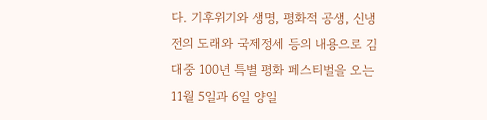다. 기후위기와 생명, 평화적 공생, 신냉전의 도래와 국제정세 등의 내용으로 김대중 100년 특별 평화 페스티벌을 오는 11월 5일과 6일 양일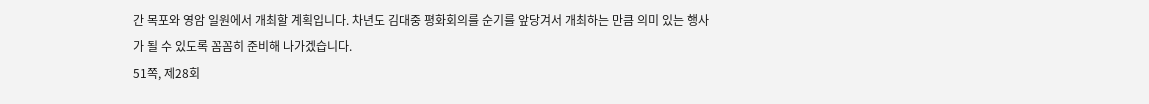간 목포와 영암 일원에서 개최할 계획입니다. 차년도 김대중 평화회의를 순기를 앞당겨서 개최하는 만큼 의미 있는 행사가 될 수 있도록 꼼꼼히 준비해 나가겠습니다.
51쪽, 제28회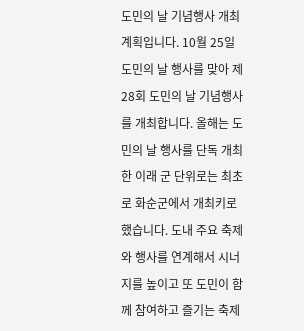도민의 날 기념행사 개최 계획입니다. 10월 25일 도민의 날 행사를 맞아 제28회 도민의 날 기념행사를 개최합니다. 올해는 도민의 날 행사를 단독 개최한 이래 군 단위로는 최초로 화순군에서 개최키로 했습니다. 도내 주요 축제와 행사를 연계해서 시너지를 높이고 또 도민이 함께 참여하고 즐기는 축제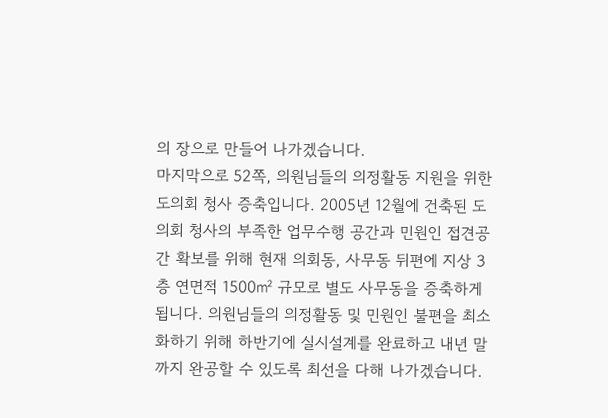의 장으로 만들어 나가겠습니다.
마지막으로 52쪽, 의원님들의 의정활동 지원을 위한 도의회 청사 증축입니다. 2005년 12월에 건축된 도의회 청사의 부족한 업무수행 공간과 민원인 접견공간 확보를 위해 현재 의회동, 사무동 뒤편에 지상 3층 연면적 1500㎡ 규모로 별도 사무동을 증축하게 됩니다. 의원님들의 의정활동 및 민원인 불편을 최소화하기 위해 하반기에 실시설계를 완료하고 내년 말까지 완공할 수 있도록 최선을 다해 나가겠습니다.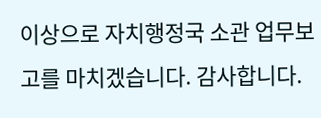이상으로 자치행정국 소관 업무보고를 마치겠습니다. 감사합니다.